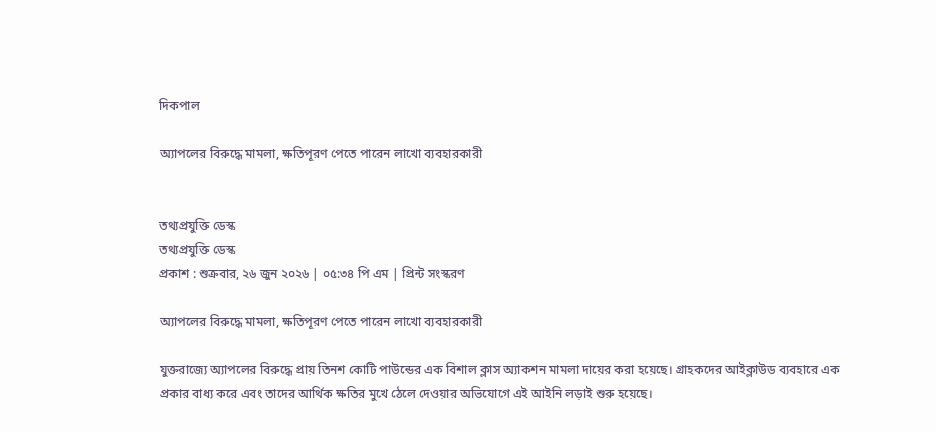দিকপাল

অ্যাপলের বিরুদ্ধে মামলা, ক্ষতিপূরণ পেতে পারেন লাখো ব্যবহারকারী


তথ্যপ্রযুক্তি ডেস্ক
তথ্যপ্রযুক্তি ডেস্ক
প্রকাশ : শুক্রবার, ২৬ জুন ২০২৬ | ০৫:৩৪ পি এম | প্রিন্ট সংস্করণ

অ্যাপলের বিরুদ্ধে মামলা, ক্ষতিপূরণ পেতে পারেন লাখো ব্যবহারকারী

যুক্তরাজ্যে অ্যাপলের বিরুদ্ধে প্রায় তিনশ কোটি পাউন্ডের এক বিশাল ক্লাস অ্যাকশন মামলা দায়ের করা হয়েছে। গ্রাহকদের আইক্লাউড ব্যবহারে এক প্রকার বাধ্য করে এবং তাদের আর্থিক ক্ষতির মুখে ঠেলে দেওয়ার অভিযোগে এই আইনি লড়াই শুরু হয়েছে।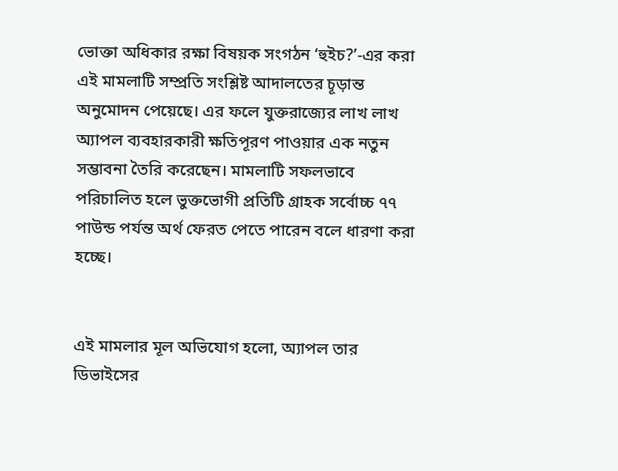ভোক্তা অধিকার রক্ষা বিষয়ক সংগঠন ‘হুইচ?’-এর করা এই মামলাটি সম্প্রতি সংশ্লিষ্ট আদালতের চূড়ান্ত অনুমোদন পেয়েছে। এর ফলে যুক্তরাজ্যের লাখ লাখ অ্যাপল ব্যবহারকারী ক্ষতিপূরণ পাওয়ার এক নতুন সম্ভাবনা তৈরি করেছেন। মামলাটি সফলভাবে পরিচালিত হলে ভুক্তভোগী প্রতিটি গ্রাহক সর্বোচ্চ ৭৭ পাউন্ড পর্যন্ত অর্থ ফেরত পেতে পারেন বলে ধারণা করা হচ্ছে।


এই মামলার মূল অভিযোগ হলো, অ্যাপল তার ডিভাইসের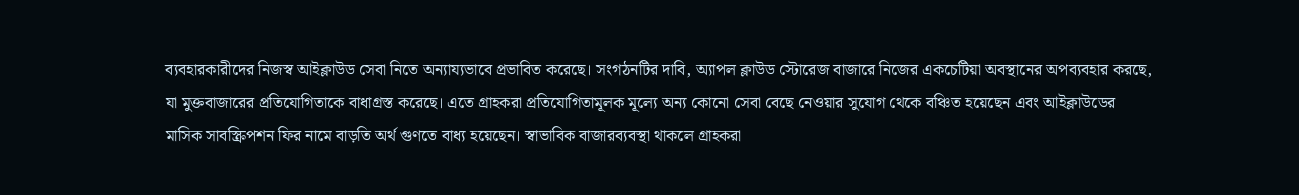ব্যবহারকারীদের নিজস্ব আইক্লাউড সেবা নিতে অন্যায্যভাবে প্রভাবিত করেছে। সংগঠনটির দাবি, অ্যাপল ক্লাউড স্টোরেজ বাজারে নিজের একচেটিয়া অবস্থানের অপব্যবহার করছে, যা মুক্তবাজারের প্রতিযোগিতাকে বাধাগ্রস্ত করেছে। এতে গ্রাহকরা প্রতিযোগিতামূলক মূল্যে অন্য কোনো সেবা বেছে নেওয়ার সুযোগ থেকে বঞ্চিত হয়েছেন এবং আইক্লাউডের মাসিক সাবস্ক্রিপশন ফির নামে বাড়তি অর্থ গুণতে বাধ্য হয়েছেন। স্বাভাবিক বাজারব্যবস্থা থাকলে গ্রাহকরা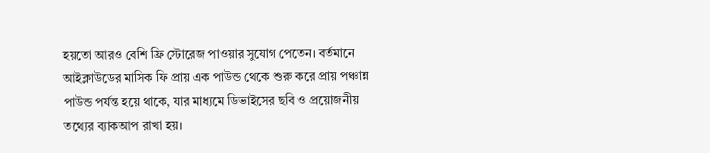হয়তো আরও বেশি ফ্রি স্টোরেজ পাওয়ার সুযোগ পেতেন। বর্তমানে আইক্লাউডের মাসিক ফি প্রায় এক পাউন্ড থেকে শুরু করে প্রায় পঞ্চান্ন পাউন্ড পর্যন্ত হয়ে থাকে, যার মাধ্যমে ডিভাইসের ছবি ও প্রয়োজনীয় তথ্যের ব্যাকআপ রাখা হয়।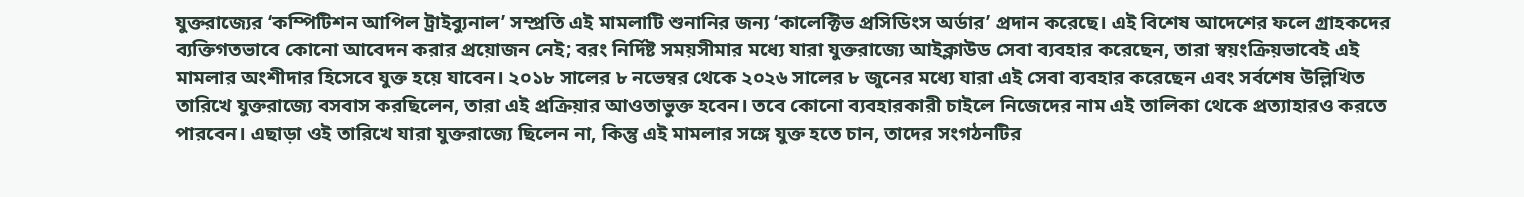যুক্তরাজ্যের ‘কম্পিটিশন আপিল ট্রাইব্যুনাল’ সম্প্রতি এই মামলাটি শুনানির জন্য ‘কালেক্টিভ প্রসিডিংস অর্ডার’ প্রদান করেছে। এই বিশেষ আদেশের ফলে গ্রাহকদের ব্যক্তিগতভাবে কোনো আবেদন করার প্রয়োজন নেই; বরং নির্দিষ্ট সময়সীমার মধ্যে যারা যুক্তরাজ্যে আইক্লাউড সেবা ব্যবহার করেছেন, তারা স্বয়ংক্রিয়ভাবেই এই মামলার অংশীদার হিসেবে যুক্ত হয়ে যাবেন। ২০১৮ সালের ৮ নভেম্বর থেকে ২০২৬ সালের ৮ জুনের মধ্যে যারা এই সেবা ব্যবহার করেছেন এবং সর্বশেষ উল্লিখিত তারিখে যুক্তরাজ্যে বসবাস করছিলেন, তারা এই প্রক্রিয়ার আওতাভুক্ত হবেন। তবে কোনো ব্যবহারকারী চাইলে নিজেদের নাম এই তালিকা থেকে প্রত্যাহারও করতে পারবেন। এছাড়া ওই তারিখে যারা যুক্তরাজ্যে ছিলেন না, কিন্তু এই মামলার সঙ্গে যুক্ত হতে চান, তাদের সংগঠনটির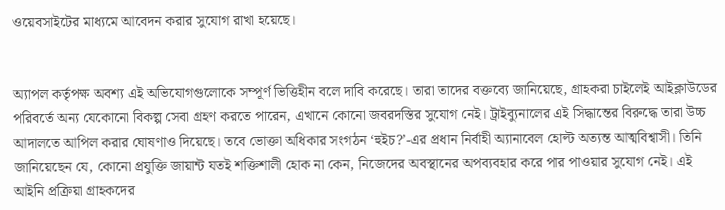ওয়েবসাইটের মাধ্যমে আবেদন করার সুযোগ রাখা হয়েছে।


অ্যাপল কর্তৃপক্ষ অবশ্য এই অভিযোগগুলোকে সম্পূর্ণ ভিত্তিহীন বলে দাবি করেছে। তারা তাদের বক্তব্যে জানিয়েছে, গ্রাহকরা চাইলেই আইক্লাউডের পরিবর্তে অন্য যেকোনো বিকল্প সেবা গ্রহণ করতে পারেন, এখানে কোনো জবরদস্তির সুযোগ নেই। ট্রাইব্যুনালের এই সিদ্ধান্তের বিরুদ্ধে তারা উচ্চ আদালতে আপিল করার ঘোষণাও দিয়েছে। তবে ভোক্তা অধিকার সংগঠন ‘হুইচ?’-এর প্রধান নির্বাহী অ্যানাবেল হোল্ট অত্যন্ত আত্মবিশ্বাসী। তিনি জানিয়েছেন যে, কোনো প্রযুক্তি জায়ান্ট যতই শক্তিশালী হোক না কেন, নিজেদের অবস্থানের অপব্যবহার করে পার পাওয়ার সুযোগ নেই। এই আইনি প্রক্রিয়া গ্রাহকদের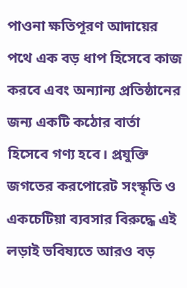পাওনা ক্ষতিপূরণ আদায়ের পথে এক বড় ধাপ হিসেবে কাজ করবে এবং অন্যান্য প্রতিষ্ঠানের জন্য একটি কঠোর বার্তা হিসেবে গণ্য হবে। প্রযুক্তি জগতের করপোরেট সংস্কৃতি ও একচেটিয়া ব্যবসার বিরুদ্ধে এই লড়াই ভবিষ্যতে আরও বড়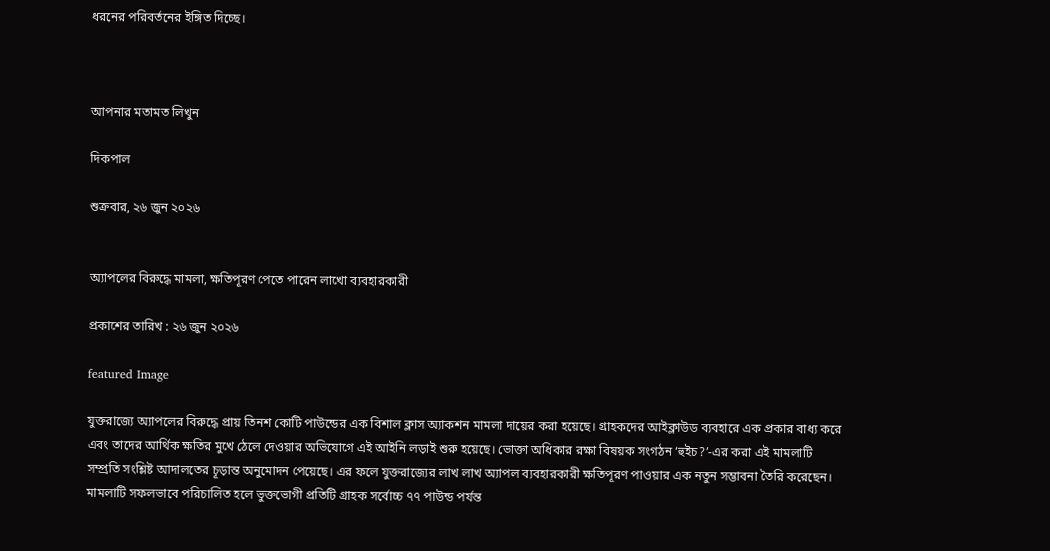ধরনের পরিবর্তনের ইঙ্গিত দিচ্ছে।



আপনার মতামত লিখুন

দিকপাল

শুক্রবার, ২৬ জুন ২০২৬


অ্যাপলের বিরুদ্ধে মামলা, ক্ষতিপূরণ পেতে পারেন লাখো ব্যবহারকারী

প্রকাশের তারিখ : ২৬ জুন ২০২৬

featured Image

যুক্তরাজ্যে অ্যাপলের বিরুদ্ধে প্রায় তিনশ কোটি পাউন্ডের এক বিশাল ক্লাস অ্যাকশন মামলা দায়ের করা হয়েছে। গ্রাহকদের আইক্লাউড ব্যবহারে এক প্রকার বাধ্য করে এবং তাদের আর্থিক ক্ষতির মুখে ঠেলে দেওয়ার অভিযোগে এই আইনি লড়াই শুরু হয়েছে। ভোক্তা অধিকার রক্ষা বিষয়ক সংগঠন ‘হুইচ?’-এর করা এই মামলাটি সম্প্রতি সংশ্লিষ্ট আদালতের চূড়ান্ত অনুমোদন পেয়েছে। এর ফলে যুক্তরাজ্যের লাখ লাখ অ্যাপল ব্যবহারকারী ক্ষতিপূরণ পাওয়ার এক নতুন সম্ভাবনা তৈরি করেছেন। মামলাটি সফলভাবে পরিচালিত হলে ভুক্তভোগী প্রতিটি গ্রাহক সর্বোচ্চ ৭৭ পাউন্ড পর্যন্ত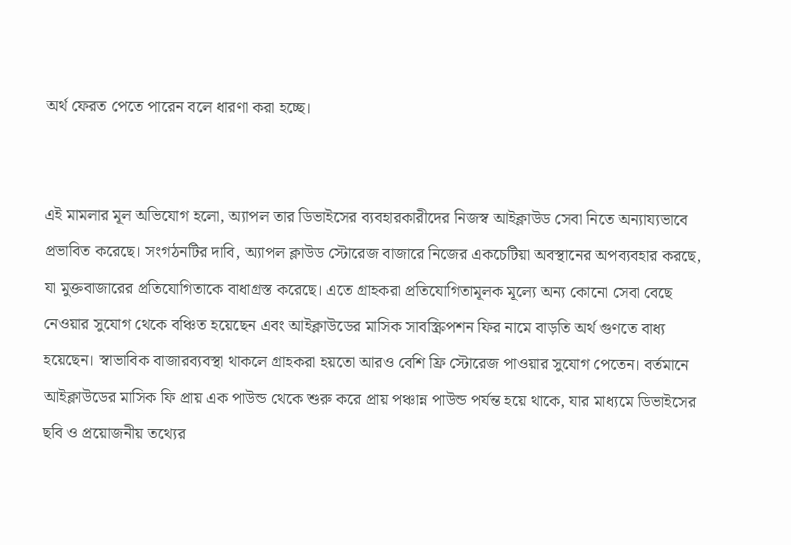অর্থ ফেরত পেতে পারেন বলে ধারণা করা হচ্ছে।


এই মামলার মূল অভিযোগ হলো, অ্যাপল তার ডিভাইসের ব্যবহারকারীদের নিজস্ব আইক্লাউড সেবা নিতে অন্যায্যভাবে প্রভাবিত করেছে। সংগঠনটির দাবি, অ্যাপল ক্লাউড স্টোরেজ বাজারে নিজের একচেটিয়া অবস্থানের অপব্যবহার করছে, যা মুক্তবাজারের প্রতিযোগিতাকে বাধাগ্রস্ত করেছে। এতে গ্রাহকরা প্রতিযোগিতামূলক মূল্যে অন্য কোনো সেবা বেছে নেওয়ার সুযোগ থেকে বঞ্চিত হয়েছেন এবং আইক্লাউডের মাসিক সাবস্ক্রিপশন ফির নামে বাড়তি অর্থ গুণতে বাধ্য হয়েছেন। স্বাভাবিক বাজারব্যবস্থা থাকলে গ্রাহকরা হয়তো আরও বেশি ফ্রি স্টোরেজ পাওয়ার সুযোগ পেতেন। বর্তমানে আইক্লাউডের মাসিক ফি প্রায় এক পাউন্ড থেকে শুরু করে প্রায় পঞ্চান্ন পাউন্ড পর্যন্ত হয়ে থাকে, যার মাধ্যমে ডিভাইসের ছবি ও প্রয়োজনীয় তথ্যের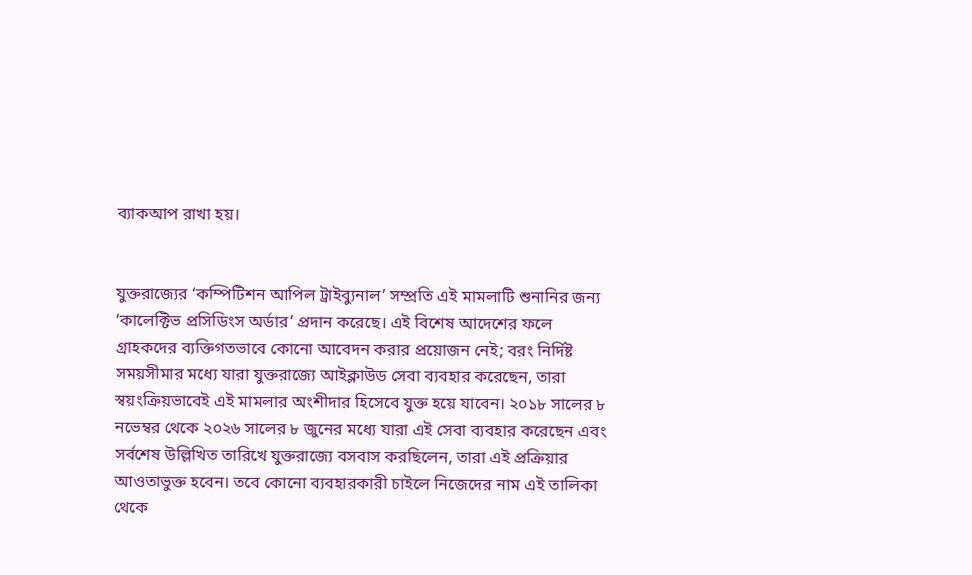ব্যাকআপ রাখা হয়।


যুক্তরাজ্যের ‘কম্পিটিশন আপিল ট্রাইব্যুনাল’ সম্প্রতি এই মামলাটি শুনানির জন্য ‘কালেক্টিভ প্রসিডিংস অর্ডার’ প্রদান করেছে। এই বিশেষ আদেশের ফলে গ্রাহকদের ব্যক্তিগতভাবে কোনো আবেদন করার প্রয়োজন নেই; বরং নির্দিষ্ট সময়সীমার মধ্যে যারা যুক্তরাজ্যে আইক্লাউড সেবা ব্যবহার করেছেন, তারা স্বয়ংক্রিয়ভাবেই এই মামলার অংশীদার হিসেবে যুক্ত হয়ে যাবেন। ২০১৮ সালের ৮ নভেম্বর থেকে ২০২৬ সালের ৮ জুনের মধ্যে যারা এই সেবা ব্যবহার করেছেন এবং সর্বশেষ উল্লিখিত তারিখে যুক্তরাজ্যে বসবাস করছিলেন, তারা এই প্রক্রিয়ার আওতাভুক্ত হবেন। তবে কোনো ব্যবহারকারী চাইলে নিজেদের নাম এই তালিকা থেকে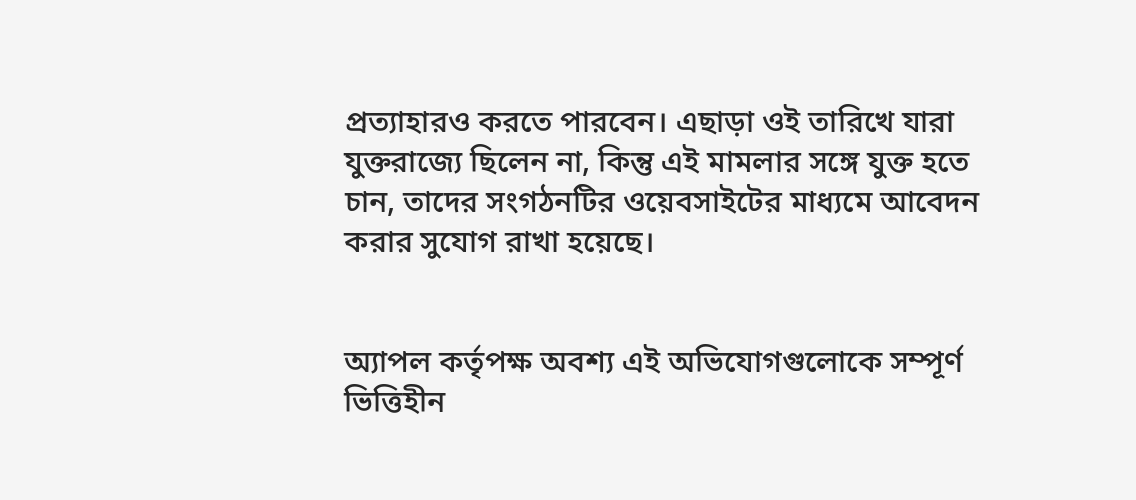প্রত্যাহারও করতে পারবেন। এছাড়া ওই তারিখে যারা যুক্তরাজ্যে ছিলেন না, কিন্তু এই মামলার সঙ্গে যুক্ত হতে চান, তাদের সংগঠনটির ওয়েবসাইটের মাধ্যমে আবেদন করার সুযোগ রাখা হয়েছে।


অ্যাপল কর্তৃপক্ষ অবশ্য এই অভিযোগগুলোকে সম্পূর্ণ ভিত্তিহীন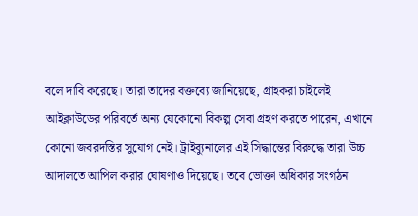বলে দাবি করেছে। তারা তাদের বক্তব্যে জানিয়েছে, গ্রাহকরা চাইলেই আইক্লাউডের পরিবর্তে অন্য যেকোনো বিকল্প সেবা গ্রহণ করতে পারেন, এখানে কোনো জবরদস্তির সুযোগ নেই। ট্রাইব্যুনালের এই সিদ্ধান্তের বিরুদ্ধে তারা উচ্চ আদালতে আপিল করার ঘোষণাও দিয়েছে। তবে ভোক্তা অধিকার সংগঠন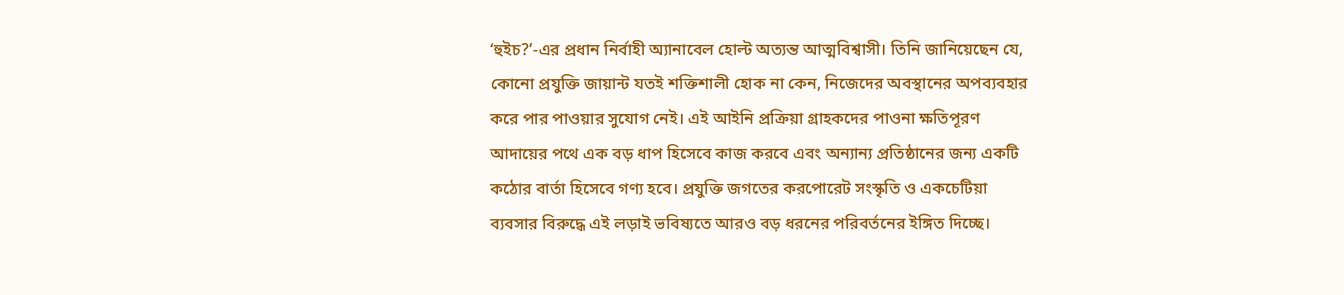‘হুইচ?’-এর প্রধান নির্বাহী অ্যানাবেল হোল্ট অত্যন্ত আত্মবিশ্বাসী। তিনি জানিয়েছেন যে, কোনো প্রযুক্তি জায়ান্ট যতই শক্তিশালী হোক না কেন, নিজেদের অবস্থানের অপব্যবহার করে পার পাওয়ার সুযোগ নেই। এই আইনি প্রক্রিয়া গ্রাহকদের পাওনা ক্ষতিপূরণ আদায়ের পথে এক বড় ধাপ হিসেবে কাজ করবে এবং অন্যান্য প্রতিষ্ঠানের জন্য একটি কঠোর বার্তা হিসেবে গণ্য হবে। প্রযুক্তি জগতের করপোরেট সংস্কৃতি ও একচেটিয়া ব্যবসার বিরুদ্ধে এই লড়াই ভবিষ্যতে আরও বড় ধরনের পরিবর্তনের ইঙ্গিত দিচ্ছে।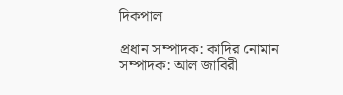দিকপাল

প্রধান সম্পাদক: কাদির নোমান
সম্পাদক: আল জাবিরী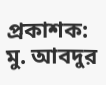প্রকাশক: মু. আবদুর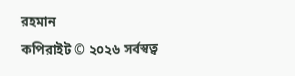রহমান
কপিরাইট © ২০২৬ সর্বস্বত্ব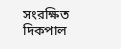সংরক্ষিত দিকপাল